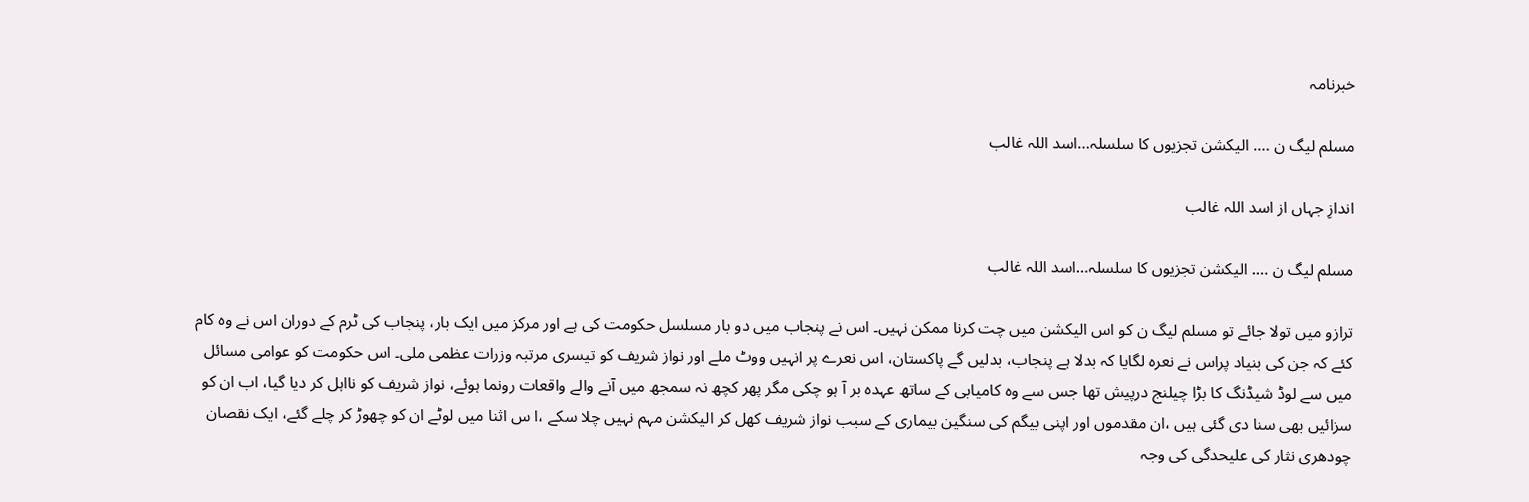خبرنامہ

مسلم لیگ ن …. الیکشن تجزیوں کا سلسلہ…اسد اللہ غالب

اندازِ جہاں از اسد اللہ غالب

مسلم لیگ ن …. الیکشن تجزیوں کا سلسلہ…اسد اللہ غالب

ترازو میں تولا جائے تو مسلم لیگ ن کو اس الیکشن میں چت کرنا ممکن نہیں۔ اس نے پنجاب میں دو بار مسلسل حکومت کی ہے اور مرکز میں ایک بار، پنجاب کی ٹرم کے دوران اس نے وہ کام کئے کہ جن کی بنیاد پراس نے نعرہ لگایا کہ بدلا ہے پنجاب، بدلیں گے پاکستان، اس نعرے پر انہیں ووٹ ملے اور نواز شریف کو تیسری مرتبہ وزرات عظمی ملی۔ اس حکومت کو عوامی مسائل میں سے لوڈ شیڈنگ کا بڑا چیلنج درپیش تھا جس سے وہ کامیابی کے ساتھ عہدہ بر آ ہو چکی مگر پھر کچھ نہ سمجھ میں آنے والے واقعات رونما ہوئے، نواز شریف کو نااہل کر دیا گیا، اب ان کو سزائیں بھی سنا دی گئی ہیں ،ان مقدموں اور اپنی بیگم کی سنگین بیماری کے سبب نواز شریف کھل کر الیکشن مہم نہیں چلا سکے ،ا س اثنا میں لوٹے ان کو چھوڑ کر چلے گئے، ایک نقصان چودھری نثار کی علیحدگی کی وجہ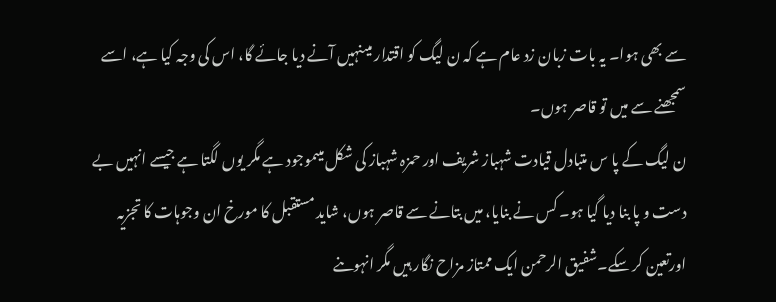سے بھی ہوا۔ یہ بات زبان زد عام ہے کہ ن لیگ کو اقتدار میںنہیں آنے دیا جائے گا، اس کی وجہ کیا ہے، اسے سمجھنے سے میں تو قاصر ہوں۔
ن لیگ کے پا س متبادل قیادت شہباز شریف اور حمزہ شہباز کی شکل میںموجود ہے مگر یوں لگتا ہے جیسے انہیں بے دست و پا بنا دیا گیا ہو۔ کس نے بنایا، میں بتانے سے قاصر ہوں، شاید مستقبل کا مورخ ان وجوہات کا تجزیہ اورتعین کر سکے۔شفیق الرحمن ایک ممتاز مزاح نگار ہیں مگر انہوںنے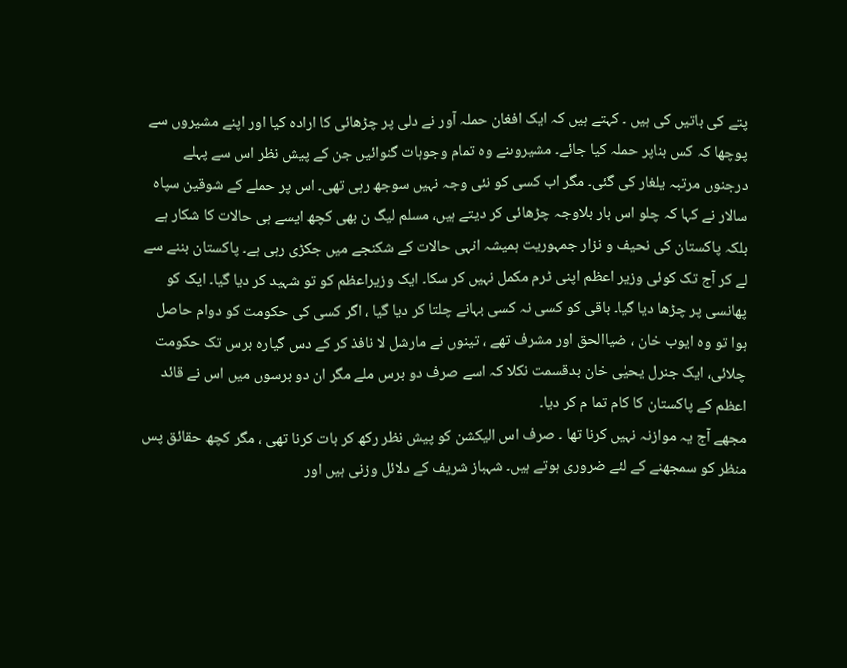پتے کی باتیں کی ہیں ۔ کہتے ہیں کہ ایک افغان حملہ آور نے دلی پر چڑھائی کا ارادہ کیا اور اپنے مشیروں سے پوچھا کہ کس بناپر حملہ کیا جائے۔ مشیروںنے وہ تمام وجوہات گنوائیں جن کے پیش نظر اس سے پہلے درجنوں مرتبہ یلغار کی گئی۔ مگر اب کسی کو نئی وجہ نہیں سوجھ رہی تھی۔ اس پر حملے کے شوقین سپاہ سالار نے کہا کہ چلو اس بار بلاوجہ چڑھائی کر دیتے ہیں، مسلم لیگ ن بھی کچھ ایسے ہی حالات کا شکار ہے بلکہ پاکستان کی نحیف و نزار جمہوریت ہمیشہ انہی حالات کے شکنجے میں جکڑی رہی ہے۔ پاکستان بننے سے لے کر آج تک کوئی وزیر اعظم اپنی ٹرم مکمل نہیں کر سکا۔ ایک وزیراعظم کو تو شہید کر دیا گیا۔ ایک کو پھانسی پر چڑھا دیا گیا۔ باقی کو کسی نہ کسی بہانے چلتا کر دیا گیا ، اگر کسی کی حکومت کو دوام حاصل ہوا تو وہ ایوب خان ، ضیاالحق اور مشرف تھے ، تینوں نے مارشل لا نافذ کر کے دس گیارہ برس تک حکومت چلائی، ایک جنرل یحیٰی خان بدقسمت نکلا کہ اسے صرف دو برس ملے مگر ان دو برسوں میں اس نے قائد اعظم کے پاکستان کا کام تما م کر دیا۔
مجھے آج یہ موازنہ نہیں کرنا تھا ۔ صرف اس الیکشن کو پیش نظر رکھ کر بات کرنا تھی ، مگر کچھ حقائق پس منظر کو سمجھنے کے لئے ضروری ہوتے ہیں۔ شہباز شریف کے دلائل وزنی ہیں اور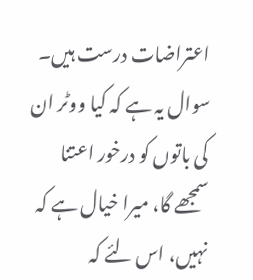اعتراضات درست ہیں۔ سوال یہ ہے کہ کیا ووٹر ان کی باتوں کو درخور اعتنا سمجھے گا، میرا خیال ہے کہ نہیں، اس لئے کہ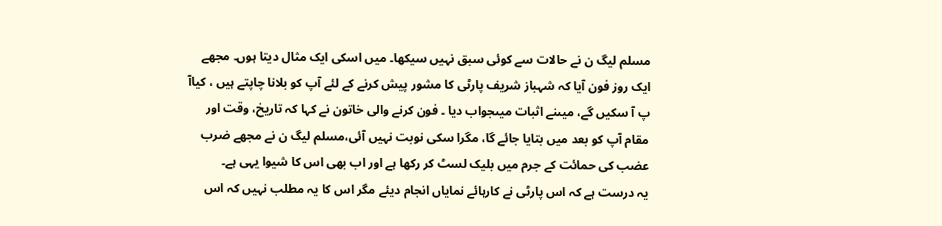مسلم لیگ ن نے حالات سے کوئی سبق نہیں سیکھا۔ میں اسکی ایک مثال دیتا ہوں۔ مجھے ایک روز فون آیا کہ شہباز شریف پارٹی کا مشور پیش کرنے کے لئے آپ کو بلانا چاپتے ہیں ، کیاآ پ آ سکیں گے، میںنے اثبات میںجواب دیا ۔ فون کرنے والی خاتون نے کہا کہ تاریخ، وقت اور مقام آپ کو بعد میں بتایا جائے گا، مگرا سکی نوبت نہیں آئی،مسلم لیگ ن نے مجھے ضرب عضب کی حمائت کے جرم میں بلیک لسٹ کر رکھا ہے اور اب بھی اس کا شیوا یہی ہے۔
یہ درست ہے کہ اس پارٹی نے کارہائے نمایاں انجام دیئے مگر اس کا یہ مطلب نہیں کہ اس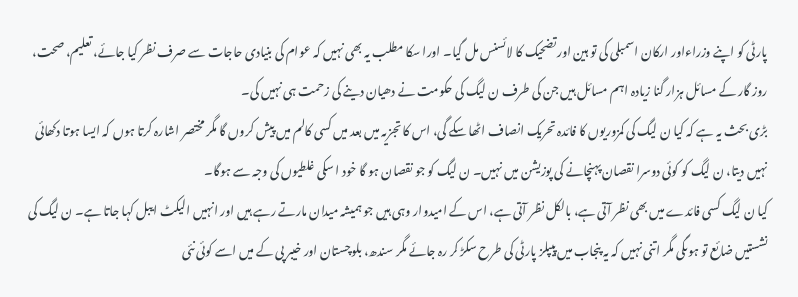پارٹی کو اپنے وزراءاور ارکان اسمبلی کی تو ہین اور تضحیک کا لائسنس مل گیا۔ اورا سکا مطلب یہ بھی نہیں کہ عوام کی بنیادی حاجات سے صرف نظر کیا جائے، تعلیم، صحت، روز گار کے مسائل ہزار گنا زیادہ اہم مسائل ہیں جن کی طرف ن لیگ کی حکومت نے دھیان دینے کی زحمت ہی نہیں کی۔
بڑی بحث یہ ہے کہ کیا ن لیگ کی کمزوریوں کا فائدہ تحریک انصاف اٹھا سکے گی، اس کا تجزیہ میں بعد میں کسی کالم میں پیش کروں گا مگر مختصر اشارہ کرتا ہوں کہ ایسا ہوتا دکھائی نہیں دیتا، ن لیگ کو کوئی دوسرا نقصان پہنچانے کی پوزیشن میں نہیں۔ ن لیگ کو جو نقصان ہو گا خود ا سکی غلطیوں کی وجہ سے ہوگا۔
کیا ن لیگ کسی فائدے میں بھی نظر آتی ہے، بالکل نظر آتی ہے، اس کے امیدوار وہی ہیں جو ہمیشہ میدان مارتے رہے ہیں اور انہیں الیکٹ ایبل کہا جاتا ہے۔ ن لیگ کی نشستیں ضائع تو ہوںگی مگر اتنی نہیں کہ یہ پنجاب میں پیپلز پارٹی کی طرح سکڑ کر رہ جائے مگر سندھ، بلوچستان اور خیبر پی کے میں اسے کوئی نئی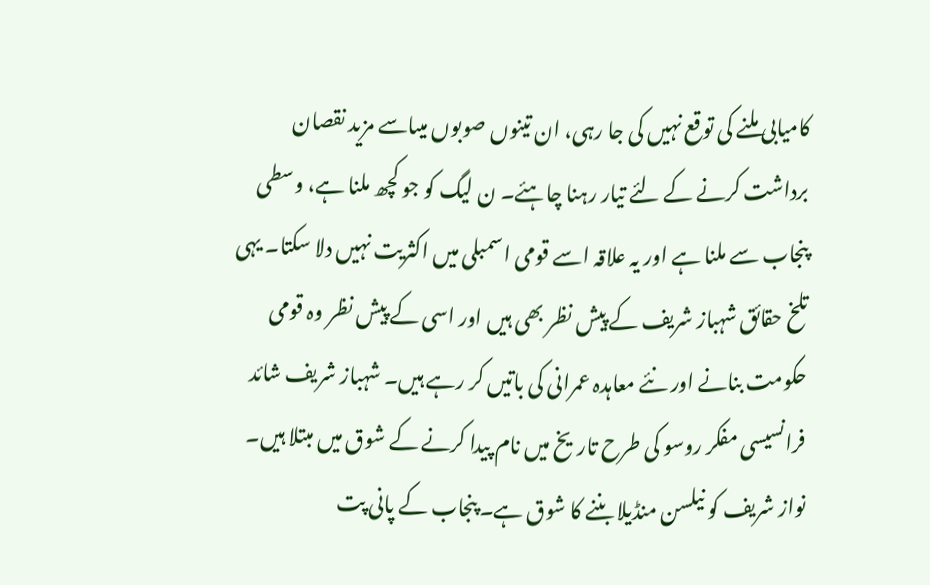کامیابی ملنے کی توقع نہیں کی جا رہی، ان تینوں صوبوں میںاسے مزید نقصان برداشت کرنے کے لئے تیار رہنا چاہئے۔ ن لیگ کو جو کچھ ملنا ہے، وسطی پنجاب سے ملنا ہے اور یہ علاقہ اسے قومی اسمبلی میں اکثریت نہیں دلا سکتا۔ یہی تلخ حقائق شہباز شریف کے پیش نظر بھی ہیں اور اسی کے پیش نظر وہ قومی حکومت بنانے اور نئے معاہدہ عمرانی کی باتیں کر رہے ہیں۔ شہباز شریف شائد فرانسیسی مفکر روسو کی طرح تاریخ میں نام پیدا کرنے کے شوق میں مبتلا ہیں۔ نواز شریف کو نیلسن منڈیلا بننے کا شوق ہے۔ پنجاب کے پانی پت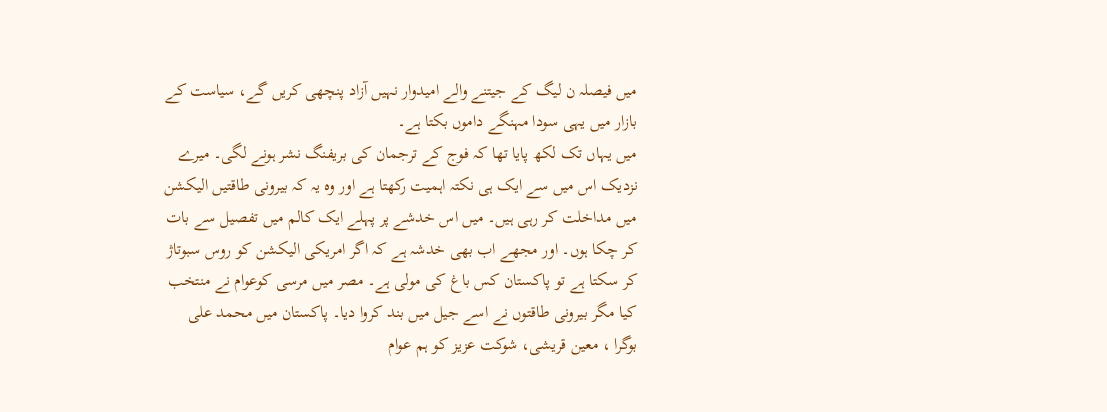میں فیصلہ ن لیگ کے جیتنے والے امیدوار نہیں آزاد پنچھی کریں گے، سیاست کے بازار میں یہی سودا مہنگے داموں بکتا ہے۔
میں یہاں تک لکھ پایا تھا کہ فوج کے ترجمان کی بریفنگ نشر ہونے لگی۔ میرے نزدیک اس میں سے ایک ہی نکتہ اہمیت رکھتا ہے اور وہ یہ کہ بیرونی طاقتیں الیکشن میں مداخلت کر رہی ہیں۔ میں اس خدشے پر پہلے ایک کالم میں تفصیل سے بات کر چکا ہوں۔ اور مجھے اب بھی خدشہ ہے کہ اگر امریکی الیکشن کو روس سبوتاژ کر سکتا ہے تو پاکستان کس باغ کی مولی ہے۔ مصر میں مرسی کوعوام نے منتخب کیا مگر بیرونی طاقتوں نے اسے جیل میں بند کروا دیا۔ پاکستان میں محمد علی بوگرا ، معین قریشی، شوکت عزیز کو ہم عوام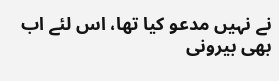نے نہیں مدعو کیا تھا، اس لئے اب بھی بیرونی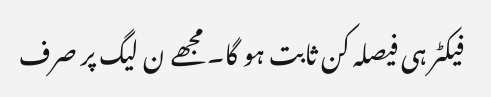فیکٹر ہی فیصلہ کن ثابت ہو گا۔ مجھے ن لیگ پر صرف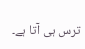ترس ہی آتا ہے۔